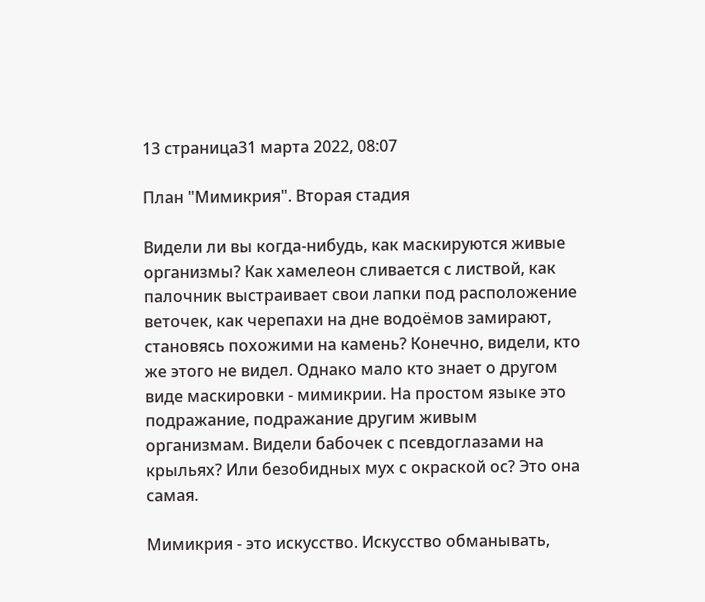13 страница31 марта 2022, 08:07

План "Мимикрия". Вторая стадия

Видели ли вы когда-нибудь, как маскируются живые организмы? Как хамелеон сливается с листвой, как палочник выстраивает свои лапки под расположение веточек, как черепахи на дне водоёмов замирают, становясь похожими на камень? Конечно, видели, кто же этого не видел. Однако мало кто знает о другом виде маскировки - мимикрии. На простом языке это подражание, подражание другим живым организмам. Видели бабочек с псевдоглазами на крыльях? Или безобидных мух с окраской ос? Это она самая.

Мимикрия - это искусство. Искусство обманывать,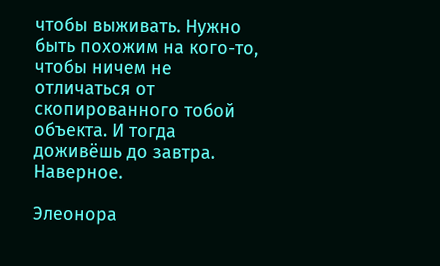чтобы выживать. Нужно быть похожим на кого-то, чтобы ничем не отличаться от скопированного тобой объекта. И тогда доживёшь до завтра. Наверное.

Элеонора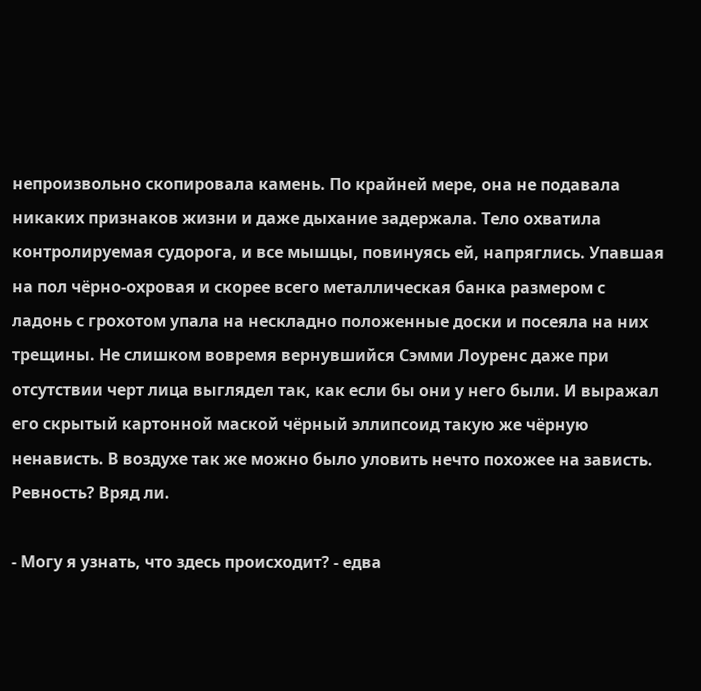непроизвольно скопировала камень. По крайней мере, она не подавала никаких признаков жизни и даже дыхание задержала. Тело охватила контролируемая судорога, и все мышцы, повинуясь ей, напряглись. Упавшая на пол чёрно-охровая и скорее всего металлическая банка размером с ладонь с грохотом упала на нескладно положенные доски и посеяла на них трещины. Не слишком вовремя вернувшийся Сэмми Лоуренс даже при отсутствии черт лица выглядел так, как если бы они у него были. И выражал его скрытый картонной маской чёрный эллипсоид такую же чёрную ненависть. В воздухе так же можно было уловить нечто похожее на зависть. Ревность? Вряд ли.

- Могу я узнать, что здесь происходит? - едва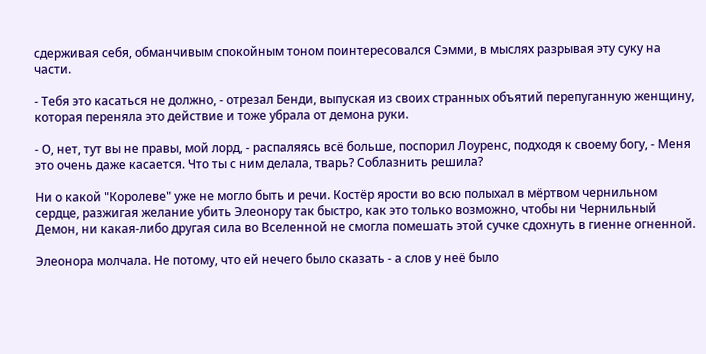сдерживая себя, обманчивым спокойным тоном поинтересовался Сэмми, в мыслях разрывая эту суку на части.

- Тебя это касаться не должно, - отрезал Бенди, выпуская из своих странных объятий перепуганную женщину, которая переняла это действие и тоже убрала от демона руки.

- О, нет, тут вы не правы, мой лорд, - распаляясь всё больше, поспорил Лоуренс, подходя к своему богу, - Меня это очень даже касается. Что ты с ним делала, тварь? Соблазнить решила?

Ни о какой "Королеве" уже не могло быть и речи. Костёр ярости во всю полыхал в мёртвом чернильном сердце, разжигая желание убить Элеонору так быстро, как это только возможно, чтобы ни Чернильный Демон, ни какая-либо другая сила во Вселенной не смогла помешать этой сучке сдохнуть в гиенне огненной.

Элеонора молчала. Не потому, что ей нечего было сказать - а слов у неё было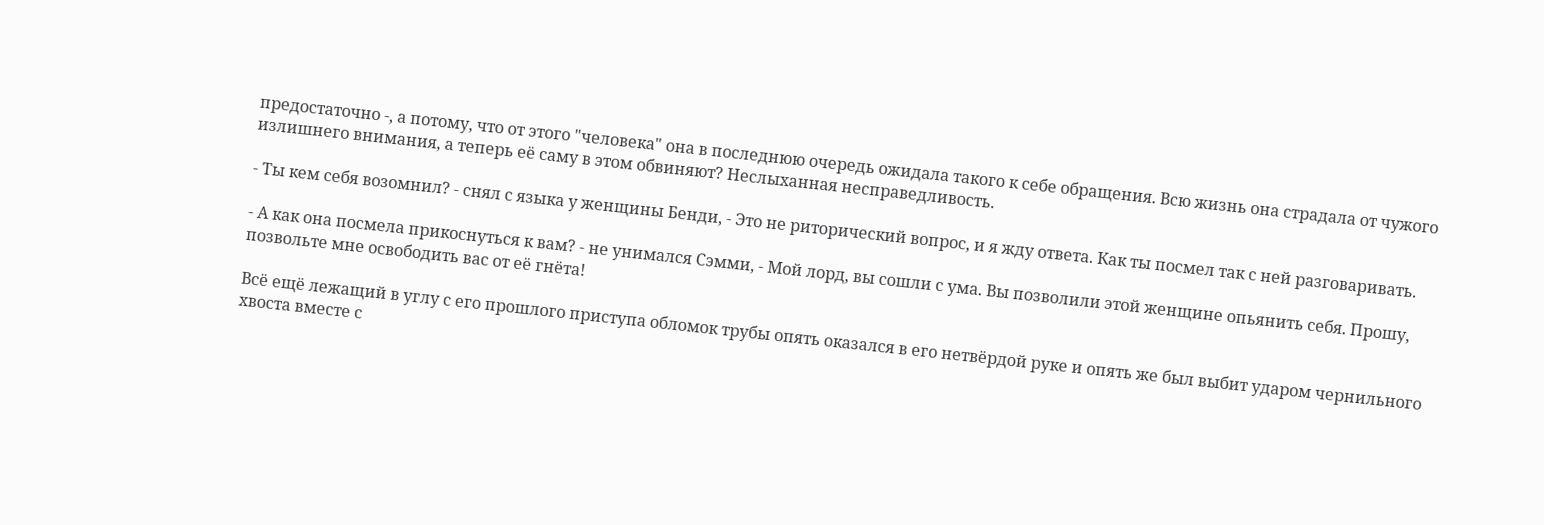предостаточно -, а потому, что от этого "человека" она в последнюю очередь ожидала такого к себе обращения. Всю жизнь она страдала от чужого излишнего внимания, а теперь её саму в этом обвиняют? Неслыханная несправедливость.

- Ты кем себя возомнил? - снял с языка у женщины Бенди, - Это не риторический вопрос, и я жду ответа. Как ты посмел так с ней разговаривать.

- А как она посмела прикоснуться к вам? - не унимался Сэмми, - Мой лорд, вы сошли с ума. Вы позволили этой женщине опьянить себя. Прошу, позвольте мне освободить вас от её гнёта!

Всё ещё лежащий в углу с его прошлого приступа обломок трубы опять оказался в его нетвёрдой руке и опять же был выбит ударом чернильного хвоста вместе с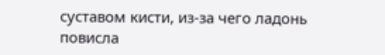суставом кисти, из-за чего ладонь повисла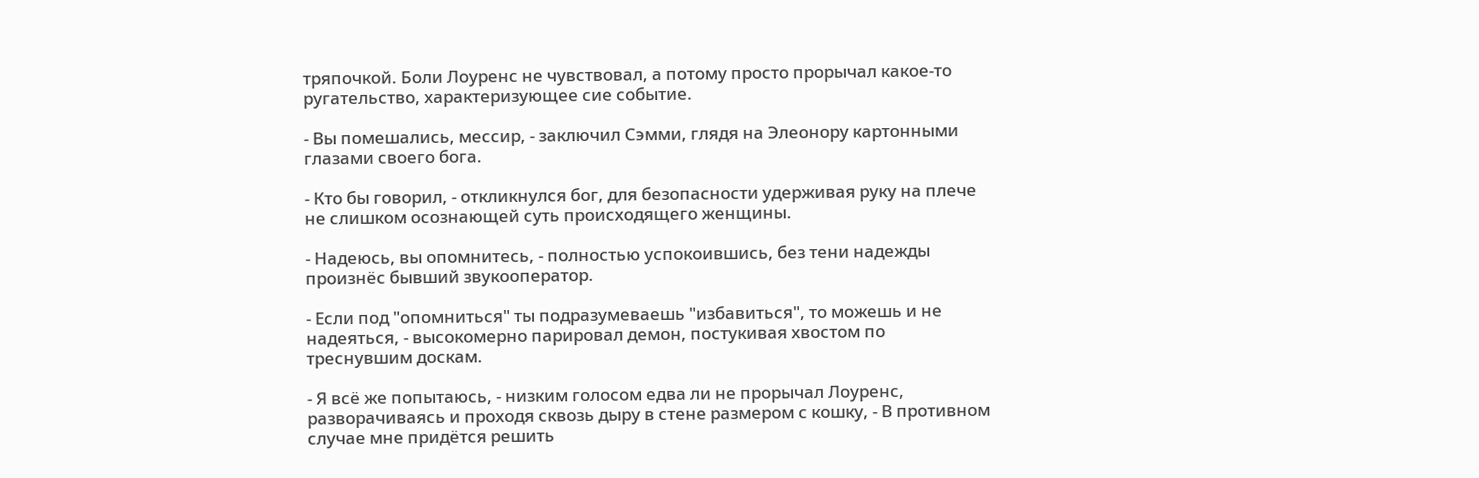тряпочкой. Боли Лоуренс не чувствовал, а потому просто прорычал какое-то ругательство, характеризующее сие событие.

- Вы помешались, мессир, - заключил Сэмми, глядя на Элеонору картонными глазами своего бога.

- Кто бы говорил, - откликнулся бог, для безопасности удерживая руку на плече не слишком осознающей суть происходящего женщины.

- Надеюсь, вы опомнитесь, - полностью успокоившись, без тени надежды произнёс бывший звукооператор.

- Если под "опомниться" ты подразумеваешь "избавиться", то можешь и не надеяться, - высокомерно парировал демон, постукивая хвостом по треснувшим доскам.

- Я всё же попытаюсь, - низким голосом едва ли не прорычал Лоуренс, разворачиваясь и проходя сквозь дыру в стене размером с кошку, - В противном случае мне придётся решить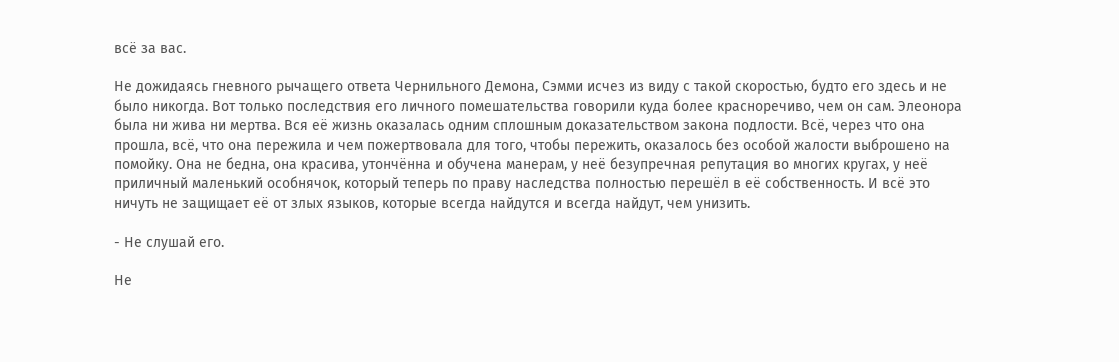всё за вас.

Не дожидаясь гневного рычащего ответа Чернильного Демона, Сэмми исчез из виду с такой скоростью, будто его здесь и не было никогда. Вот только последствия его личного помешательства говорили куда более красноречиво, чем он сам. Элеонора была ни жива ни мертва. Вся её жизнь оказалась одним сплошным доказательством закона подлости. Всё, через что она прошла, всё, что она пережила и чем пожертвовала для того, чтобы пережить, оказалось без особой жалости выброшено на помойку. Она не бедна, она красива, утончённа и обучена манерам, у неё безупречная репутация во многих кругах, у неё приличный маленький особнячок, который теперь по праву наследства полностью перешёл в её собственность. И всё это ничуть не защищает её от злых языков, которые всегда найдутся и всегда найдут, чем унизить.

- Не слушай его.

Не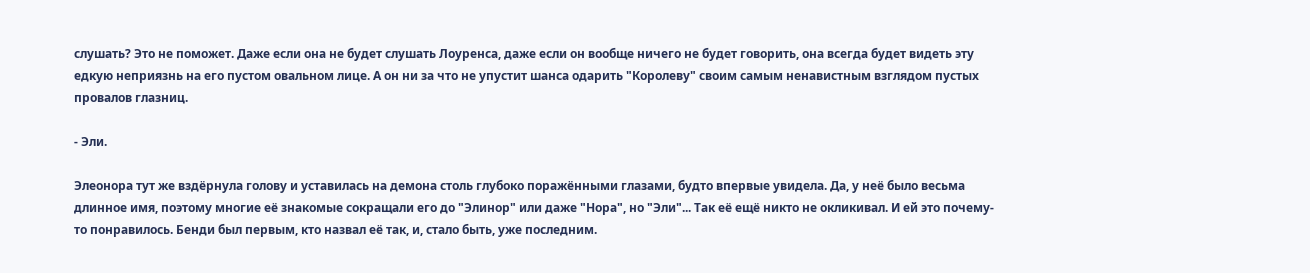слушать? Это не поможет. Даже если она не будет слушать Лоуренса, даже если он вообще ничего не будет говорить, она всегда будет видеть эту едкую неприязнь на его пустом овальном лице. А он ни за что не упустит шанса одарить "Королеву" своим самым ненавистным взглядом пустых провалов глазниц.

- Эли.

Элеонора тут же вздёрнула голову и уставилась на демона столь глубоко поражёнными глазами, будто впервые увидела. Да, у неё было весьма длинное имя, поэтому многие её знакомые сокращали его до "Элинор" или даже "Нора", но "Эли"... Так её ещё никто не окликивал. И ей это почему-то понравилось. Бенди был первым, кто назвал её так, и, стало быть, уже последним.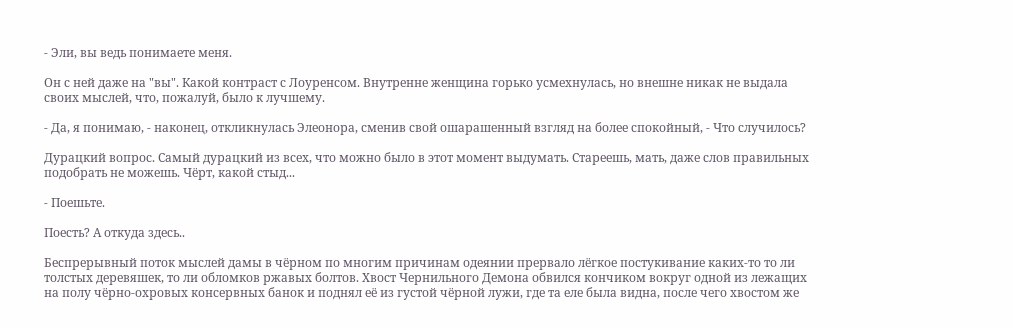- Эли, вы ведь понимаете меня.

Он с ней даже на "вы". Какой контраст с Лоуренсом. Внутренне женщина горько усмехнулась, но внешне никак не выдала своих мыслей, что, пожалуй, было к лучшему.

- Да, я понимаю, - наконец, откликнулась Элеонора, сменив свой ошарашенный взгляд на более спокойный, - Что случилось?

Дурацкий вопрос. Самый дурацкий из всех, что можно было в этот момент выдумать. Стареешь, мать, даже слов правильных подобрать не можешь. Чёрт, какой стыд...

- Поешьте.

Поесть? А откуда здесь..

Беспрерывный поток мыслей дамы в чёрном по многим причинам одеянии прервало лёгкое постукивание каких-то то ли толстых деревяшек, то ли обломков ржавых болтов. Хвост Чернильного Демона обвился кончиком вокруг одной из лежащих на полу чёрно-охровых консервных банок и поднял её из густой чёрной лужи, где та еле была видна, после чего хвостом же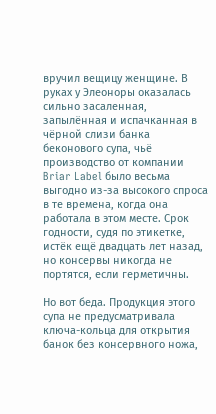вручил вещицу женщине. В руках у Элеоноры оказалась сильно засаленная, запылённая и испачканная в чёрной слизи банка беконового супа, чьё производство от компании Briar Label было весьма выгодно из-за высокого спроса в те времена, когда она работала в этом месте. Срок годности, судя по этикетке, истёк ещё двадцать лет назад, но консервы никогда не портятся, если герметичны.

Но вот беда. Продукция этого супа не предусматривала ключа-кольца для открытия банок без консервного ножа,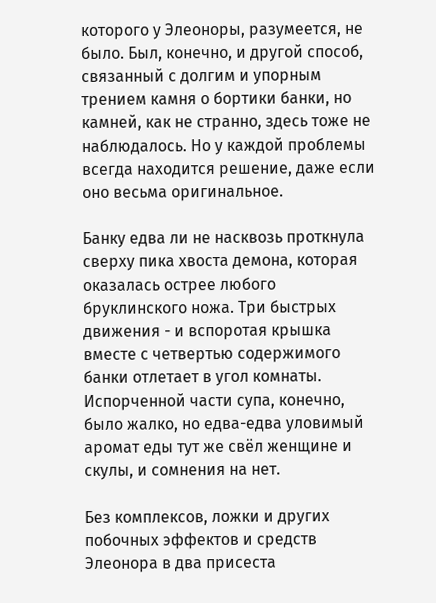которого у Элеоноры, разумеется, не было. Был, конечно, и другой способ, связанный с долгим и упорным трением камня о бортики банки, но камней, как не странно, здесь тоже не наблюдалось. Но у каждой проблемы всегда находится решение, даже если оно весьма оригинальное.

Банку едва ли не насквозь проткнула сверху пика хвоста демона, которая оказалась острее любого бруклинского ножа. Три быстрых движения - и вспоротая крышка вместе с четвертью содержимого банки отлетает в угол комнаты. Испорченной части супа, конечно, было жалко, но едва-едва уловимый аромат еды тут же свёл женщине и скулы, и сомнения на нет.

Без комплексов, ложки и других побочных эффектов и средств Элеонора в два присеста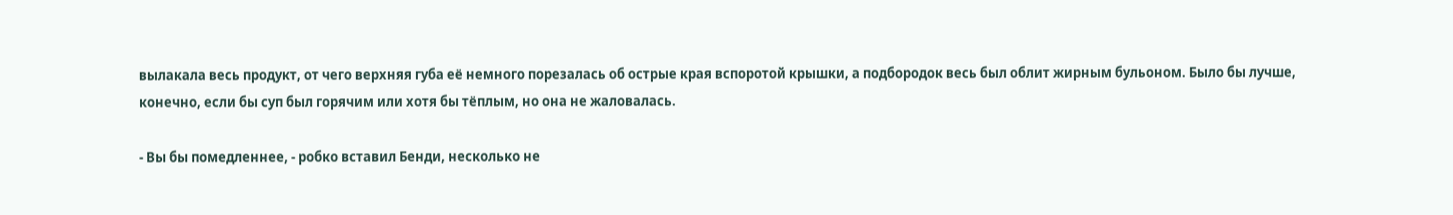вылакала весь продукт, от чего верхняя губа её немного порезалась об острые края вспоротой крышки, а подбородок весь был облит жирным бульоном. Было бы лучше, конечно, если бы суп был горячим или хотя бы тёплым, но она не жаловалась.

- Вы бы помедленнее, - робко вставил Бенди, несколько не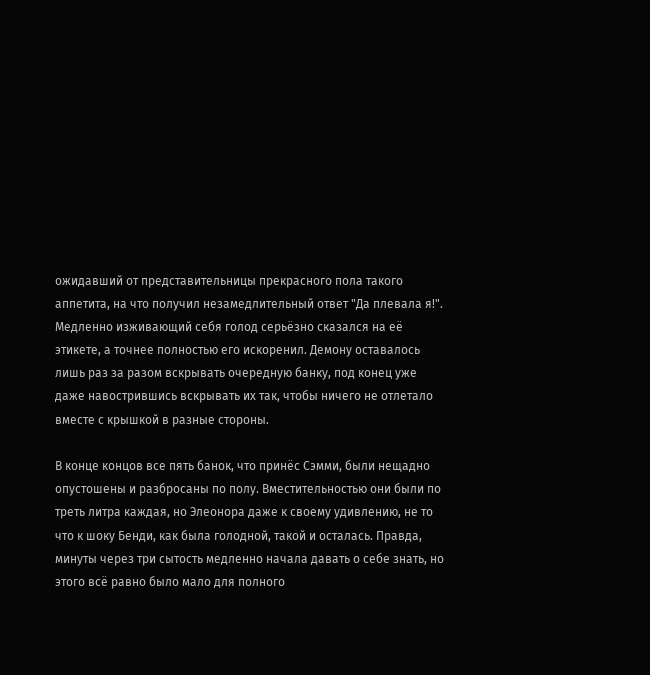ожидавший от представительницы прекрасного пола такого аппетита, на что получил незамедлительный ответ "Да плевала я!". Медленно изживающий себя голод серьёзно сказался на её этикете, а точнее полностью его искоренил. Демону оставалось лишь раз за разом вскрывать очередную банку, под конец уже даже навострившись вскрывать их так, чтобы ничего не отлетало вместе с крышкой в разные стороны.

В конце концов все пять банок, что принёс Сэмми, были нещадно опустошены и разбросаны по полу. Вместительностью они были по треть литра каждая, но Элеонора даже к своему удивлению, не то что к шоку Бенди, как была голодной, такой и осталась. Правда, минуты через три сытость медленно начала давать о себе знать, но этого всё равно было мало для полного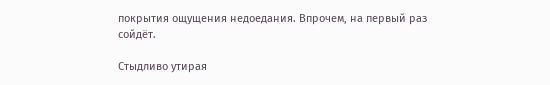покрытия ощущения недоедания. Впрочем, на первый раз сойдёт.

Стыдливо утирая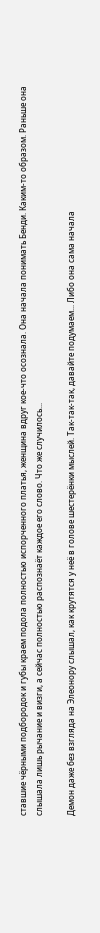ставшие чёрными подбородок и губы краем подола полностью испорченного платья, женщина вдруг кое-что осознала. Она начала понимать Бенди. Каким-то образом. Раньше она слышала лишь рычание и визги, а сейчас полностью распознаёт каждое его слово. Что же случилось...

Демон даже без взгляда на Элеонору слышал, как крутятся у неё в голове шестерёнки мыслей. Так-так-так, давайте подумаем... Либо она сама начала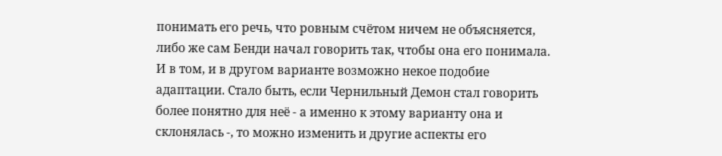понимать его речь, что ровным счётом ничем не объясняется, либо же сам Бенди начал говорить так, чтобы она его понимала. И в том, и в другом варианте возможно некое подобие адаптации. Стало быть, если Чернильный Демон стал говорить более понятно для неё - а именно к этому варианту она и склонялась -, то можно изменить и другие аспекты его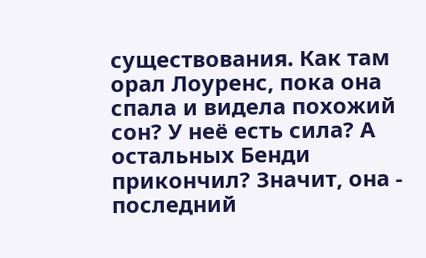существования. Как там орал Лоуренс, пока она спала и видела похожий сон? У неё есть сила? А остальных Бенди прикончил? Значит, она - последний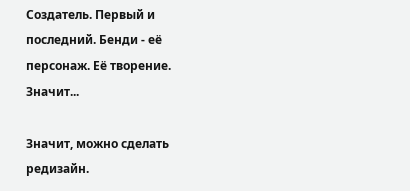Создатель. Первый и последний. Бенди - её персонаж. Её творение. Значит...

Значит, можно сделать редизайн.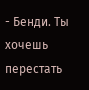- Бенди. Ты хочешь перестать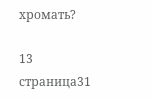хромать?

13 страница31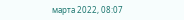марта 2022, 08:07